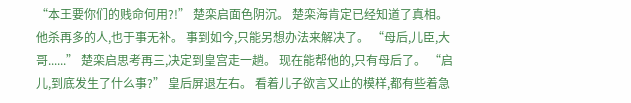“本王要你们的贱命何用?!” 楚栾启面色阴沉。 楚栾海肯定已经知道了真相。 他杀再多的人,也于事无补。 事到如今,只能另想办法来解决了。 “母后,儿臣,大哥......” 楚栾启思考再三,决定到皇宫走一趟。 现在能帮他的,只有母后了。 “启儿,到底发生了什么事?” 皇后屏退左右。 看着儿子欲言又止的模样,都有些着急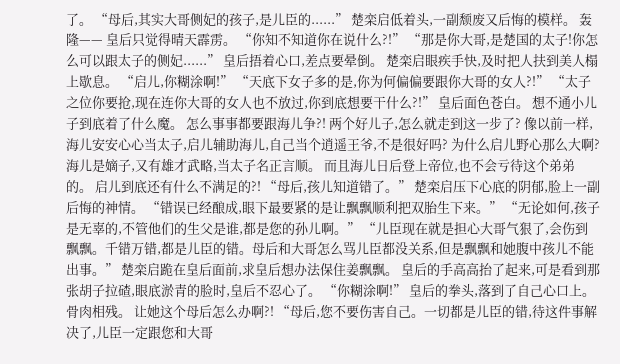了。 “母后,其实大哥侧妃的孩子,是儿臣的......” 楚栾启低着头,一副颓废又后悔的模样。 轰隆—— 皇后只觉得晴天霹雳。 “你知不知道你在说什么?!” “那是你大哥,是楚国的太子!你怎么可以跟太子的侧妃......” 皇后捂着心口,差点要晕倒。 楚栾启眼疾手快,及时把人扶到美人榻上歇息。 “启儿,你糊涂啊!” “天底下女子多的是,你为何偏偏要跟你大哥的女人?!” “太子之位你要抢,现在连你大哥的女人也不放过,你到底想要干什么?!” 皇后面色苍白。 想不通小儿子到底着了什么魔。 怎么事事都要跟海儿争?! 两个好儿子,怎么就走到这一步了? 像以前一样,海儿安安心心当太子,启儿辅助海儿,自己当个逍遥王爷,不是很好吗? 为什么启儿野心那么大啊? 海儿是嫡子,又有雄才武略,当太子名正言顺。 而且海儿日后登上帝位,也不会亏待这个弟弟的。 启儿到底还有什么不满足的?! “母后,孩儿知道错了。” 楚栾启压下心底的阴郁,脸上一副后悔的神情。 “错误已经酿成,眼下最要紧的是让飘飘顺利把双胎生下来。” “无论如何,孩子是无辜的,不管他们的生父是谁,都是您的孙儿啊。” “儿臣现在就是担心大哥气狠了,会伤到飘飘。千错万错,都是儿臣的错。母后和大哥怎么骂儿臣都没关系,但是飘飘和她腹中孩儿不能出事。” 楚栾启跪在皇后面前,求皇后想办法保住姜飘飘。 皇后的手高高抬了起来,可是看到那张胡子拉碴,眼底淤青的脸时,皇后不忍心了。 “你糊涂啊!” 皇后的拳头,落到了自己心口上。 骨肉相残。 让她这个母后怎么办啊?! “母后,您不要伤害自己。一切都是儿臣的错,待这件事解决了,儿臣一定跟您和大哥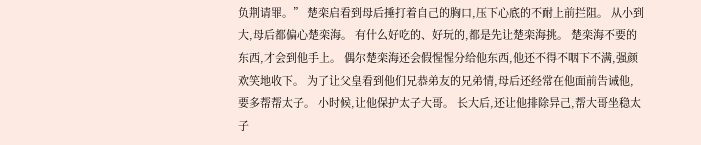负荆请罪。” 楚栾启看到母后捶打着自己的胸口,压下心底的不耐上前拦阻。 从小到大,母后都偏心楚栾海。 有什么好吃的、好玩的,都是先让楚栾海挑。 楚栾海不要的东西,才会到他手上。 偶尔楚栾海还会假惺惺分给他东西,他还不得不咽下不满,强颜欢笑地收下。 为了让父皇看到他们兄恭弟友的兄弟情,母后还经常在他面前告诫他,要多帮帮太子。 小时候,让他保护太子大哥。 长大后,还让他排除异己,帮大哥坐稳太子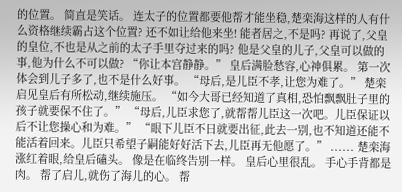的位置。 简直是笑话。 连太子的位置都要他帮才能坐稳,楚栾海这样的人有什么资格继续霸占这个位置? 还不如让给他来坐! 能者居之,不是吗? 再说了,父皇的皇位,不也是从之前的太子手里夺过来的吗? 他是父皇的儿子,父皇可以做的事,他为什么不可以做? “你让本宫静静。” 皇后满脸愁容,心神俱累。 第一次体会到儿子多了,也不是什么好事。 “母后,是儿臣不孝,让您为难了。” 楚栾启见皇后有所松动,继续施压。 “如今大哥已经知道了真相,恐怕飘飘肚子里的孩子就要保不住了。” “母后,儿臣求您了,就帮帮儿臣这一次吧。儿臣保证以后不让您操心和为难。” “眼下儿臣不日就要出征,此去一别,也不知道还能不能活着回来。儿臣只希望子嗣能好好活下去,儿臣再无他愿了。” ...... 楚栾海涨红着眼,给皇后磕头。 像是在临终告别一样。 皇后心里很乱。 手心手背都是肉。 帮了启儿,就伤了海儿的心。 帮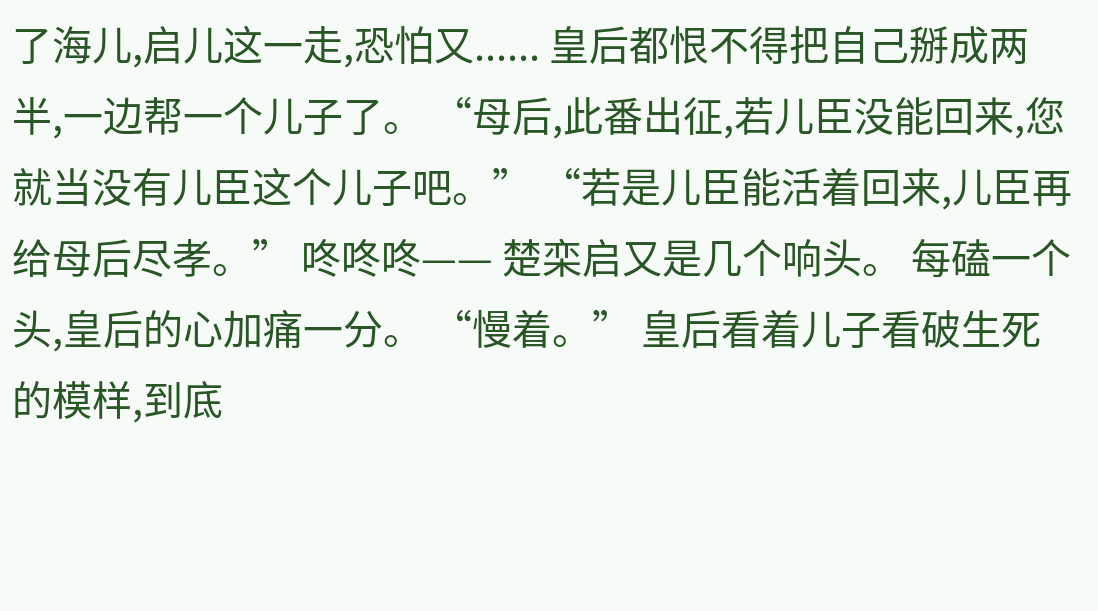了海儿,启儿这一走,恐怕又...... 皇后都恨不得把自己掰成两半,一边帮一个儿子了。 “母后,此番出征,若儿臣没能回来,您就当没有儿臣这个儿子吧。” “若是儿臣能活着回来,儿臣再给母后尽孝。” 咚咚咚—— 楚栾启又是几个响头。 每磕一个头,皇后的心加痛一分。 “慢着。” 皇后看着儿子看破生死的模样,到底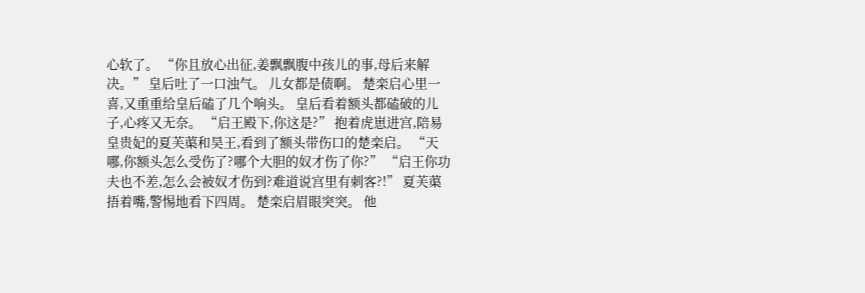心软了。 “你且放心出征,姜飘飘腹中孩儿的事,母后来解决。” 皇后吐了一口浊气。 儿女都是债啊。 楚栾启心里一喜,又重重给皇后磕了几个响头。 皇后看着额头都磕破的儿子,心疼又无奈。 “启王殿下,你这是?” 抱着虎崽进宫,陪易皇贵妃的夏芙蕖和昊王,看到了额头带伤口的楚栾启。 “天哪,你额头怎么受伤了?哪个大胆的奴才伤了你?” “启王你功夫也不差,怎么会被奴才伤到?难道说宫里有刺客?!” 夏芙蕖捂着嘴,警惕地看下四周。 楚栾启眉眼突突。 他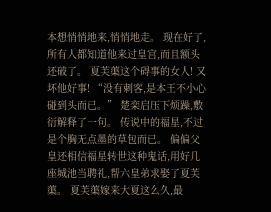本想悄悄地来,悄悄地走。 现在好了,所有人都知道他来过皇宫,而且额头还破了。 夏芙蕖这个碍事的女人! 又坏他好事! “没有刺客,是本王不小心碰到头而已。” 楚栾启压下烦躁,敷衍解释了一句。 传说中的福星,不过是个胸无点墨的草包而已。 偏偏父皇还相信福星转世这种鬼话,用好几座城池当聘礼,帮六皇弟求娶了夏芙蕖。 夏芙蕖嫁来大夏这么久,最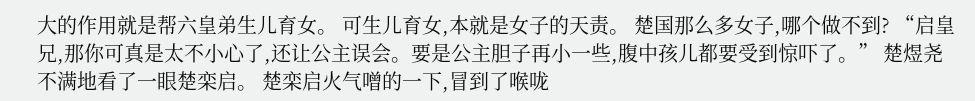大的作用就是帮六皇弟生儿育女。 可生儿育女,本就是女子的天责。 楚国那么多女子,哪个做不到? “启皇兄,那你可真是太不小心了,还让公主误会。要是公主胆子再小一些,腹中孩儿都要受到惊吓了。” 楚煜尧不满地看了一眼楚栾启。 楚栾启火气噌的一下,冒到了喉咙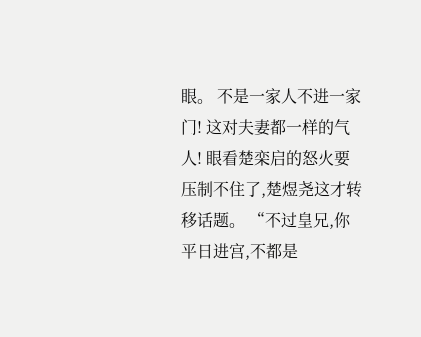眼。 不是一家人不进一家门! 这对夫妻都一样的气人! 眼看楚栾启的怒火要压制不住了,楚煜尧这才转移话题。 “不过皇兄,你平日进宫,不都是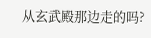从玄武殿那边走的吗?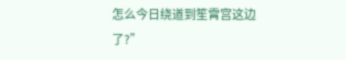怎么今日绕道到笙霄宫这边了?”